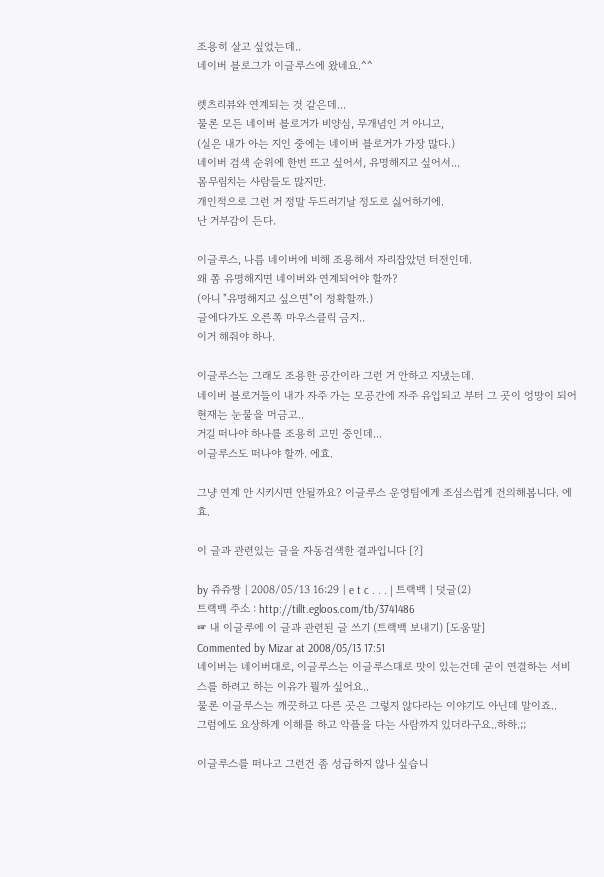조용히 살고 싶었는데..
네이버 블로그가 이글루스에 왔네요.^^

렛츠리뷰와 연계되는 것 같은데...
물론 모든 네이버 블로거가 비양심, 무개념인 거 아니고,
(실은 내가 아는 지인 중에는 네이버 블로거가 가장 많다.)
네이버 검색 순위에 한번 뜨고 싶어서, 유명해지고 싶어서...
몸무림치는 사람들도 많지만.
개인적으로 그런 거 정말 두드러기날 정도로 싫어하기에.
난 거부감이 든다.

이글루스, 나름 네이버에 비해 조용해서 자리잡았던 터전인데.
왜 쫌 유명해지면 네이버와 연계되어야 할까?
(아니 "유명해지고 싶으면"이 정확할까.)
글에다가도 오른쪽 마우스클릭 금지..
이거 해줘야 하나.

이글루스는 그래도 조용한 공간이라 그런 거 안하고 지냈는데.
네이버 블로거들이 내가 자주 가는 모공간에 자주 유입되고 부터 그 곳이 엉망이 되어 현재는 눈물을 머금고..
거길 떠나야 하나를 조용히 고민 중인데...
이글루스도 떠나야 할까. 에효.

그냥 연계 안 시키시면 안될까요? 이글루스 운영팀에게 조심스럽게 건의해봅니다. 에효.

이 글과 관련있는 글을 자동검색한 결과입니다 [?]

by 쥬쥬짱 | 2008/05/13 16:29 | e t c . . . | 트랙백 | 덧글(2)
트랙백 주소 : http://tillt.egloos.com/tb/3741486
☞ 내 이글루에 이 글과 관련된 글 쓰기 (트랙백 보내기) [도움말]
Commented by Mizar at 2008/05/13 17:51
네이버는 네이버대로, 이글루스는 이글루스대로 맛이 있는건데 굳이 연결하는 서비스를 하려고 하는 이유가 뭘까 싶어요..
물론 이글루스는 깨끗하고 다른 곳은 그렇지 않다라는 이야기도 아닌데 말이죠..
그럼에도 요상하게 이해를 하고 악플을 다는 사람까지 있더라구요..하하.;;

이글루스를 떠나고 그런건 좀 성급하지 않나 싶습니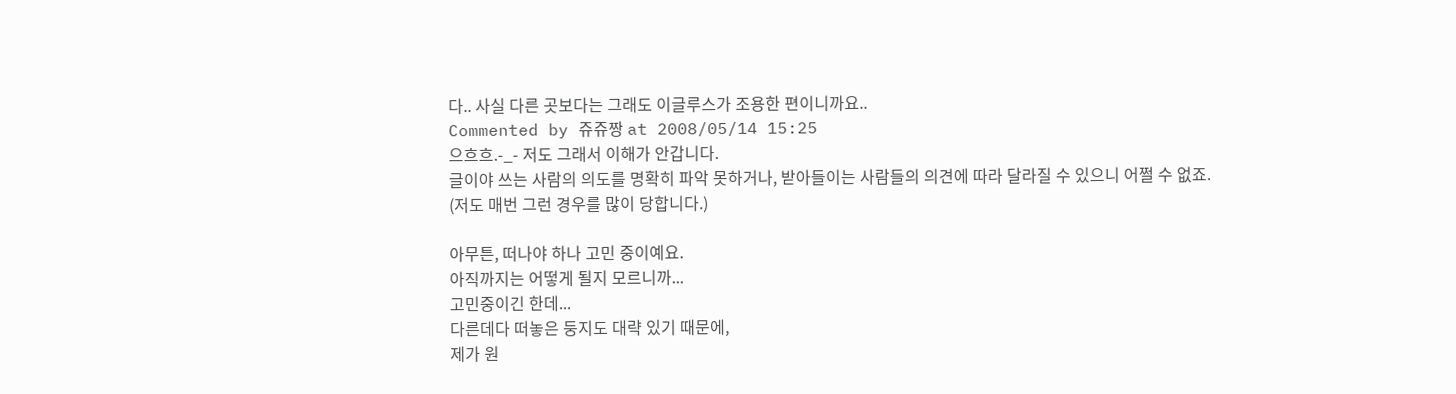다.. 사실 다른 곳보다는 그래도 이글루스가 조용한 편이니까요..
Commented by 쥬쥬짱 at 2008/05/14 15:25
으흐흐.-_- 저도 그래서 이해가 안갑니다.
글이야 쓰는 사람의 의도를 명확히 파악 못하거나, 받아들이는 사람들의 의견에 따라 달라질 수 있으니 어쩔 수 없죠.
(저도 매번 그런 경우를 많이 당합니다.)

아무튼, 떠나야 하나 고민 중이예요.
아직까지는 어떻게 될지 모르니까...
고민중이긴 한데...
다른데다 떠놓은 둥지도 대략 있기 때문에,
제가 원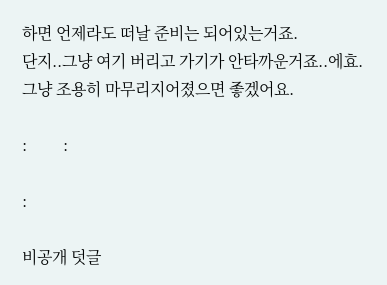하면 언제라도 떠날 준비는 되어있는거죠.
단지..그냥 여기 버리고 가기가 안타까운거죠..에효.
그냥 조용히 마무리지어졌으면 좋겠어요.

:         :

:

비공개 덧글